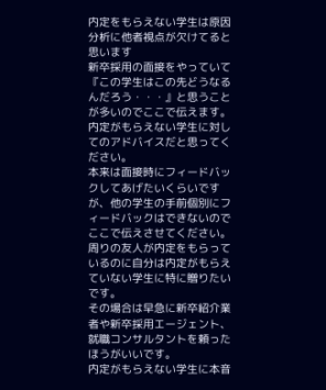内定をもらえない学生は原因分析に他者視点が欠けてると思います
新卒採用の面接をやっていて『この学生はこの先どうなるんだろう・・・』と思うことが多いのでここで伝えます。
内定がもらえない学生に対してのアドバイスだと思ってください。
本来は面接時にフィードバックしてあげたいくらいですが、他の学生の手前個別にフィードバックはできないのでここで伝えさせてください。
周りの友人が内定をもらっているのに自分は内定がもらえていない学生に特に贈りたいです。
その場合は早急に新卒紹介業者や新卒採用エージェント、就職コンサルタントを頼ったほうがいいです。
内定がもらえない学生に本音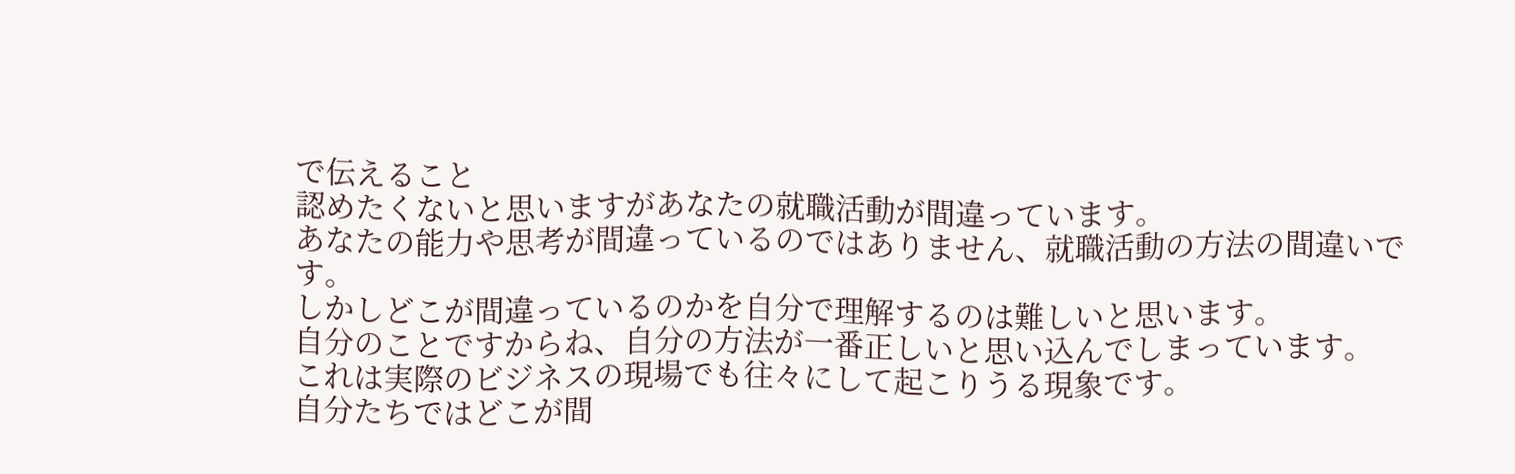で伝えること
認めたくないと思いますがあなたの就職活動が間違っています。
あなたの能力や思考が間違っているのではありません、就職活動の方法の間違いです。
しかしどこが間違っているのかを自分で理解するのは難しいと思います。
自分のことですからね、自分の方法が一番正しいと思い込んでしまっています。
これは実際のビジネスの現場でも往々にして起こりうる現象です。
自分たちではどこが間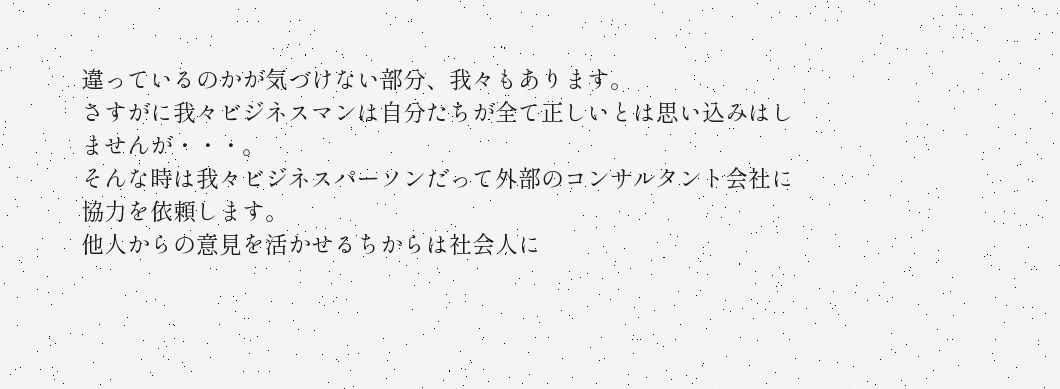違っているのかが気づけない部分、我々もあります。
さすがに我々ビジネスマンは自分たちが全て正しいとは思い込みはしませんが・・・。
そんな時は我々ビジネスパーソンだって外部のコンサルタント会社に協力を依頼します。
他人からの意見を活かせるちからは社会人に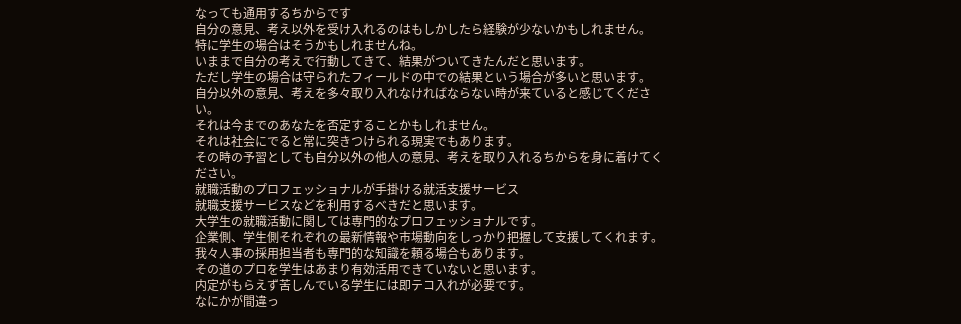なっても通用するちからです
自分の意見、考え以外を受け入れるのはもしかしたら経験が少ないかもしれません。
特に学生の場合はそうかもしれませんね。
いままで自分の考えで行動してきて、結果がついてきたんだと思います。
ただし学生の場合は守られたフィールドの中での結果という場合が多いと思います。
自分以外の意見、考えを多々取り入れなければならない時が来ていると感じてください。
それは今までのあなたを否定することかもしれません。
それは社会にでると常に突きつけられる現実でもあります。
その時の予習としても自分以外の他人の意見、考えを取り入れるちからを身に着けてください。
就職活動のプロフェッショナルが手掛ける就活支援サービス
就職支援サービスなどを利用するべきだと思います。
大学生の就職活動に関しては専門的なプロフェッショナルです。
企業側、学生側それぞれの最新情報や市場動向をしっかり把握して支援してくれます。
我々人事の採用担当者も専門的な知識を頼る場合もあります。
その道のプロを学生はあまり有効活用できていないと思います。
内定がもらえず苦しんでいる学生には即テコ入れが必要です。
なにかが間違っ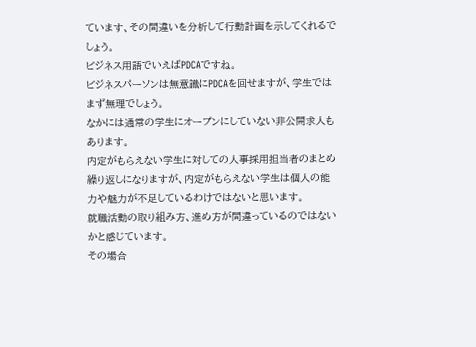ています、その間違いを分析して行動計画を示してくれるでしょう。
ビジネス用語でいえばPDCAですね。
ビジネスパーソンは無意識にPDCAを回せますが、学生ではまず無理でしょう。
なかには通常の学生にオープンにしていない非公開求人もあります。
内定がもらえない学生に対しての人事採用担当者のまとめ
繰り返しになりますが、内定がもらえない学生は個人の能力や魅力が不足しているわけではないと思います。
就職活動の取り組み方、進め方が間違っているのではないかと感じています。
その場合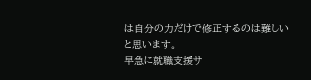は自分の力だけで修正するのは難しいと思います。
早急に就職支援サ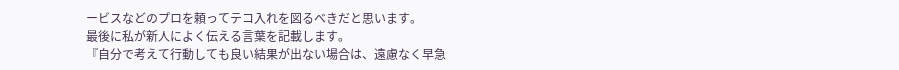ービスなどのプロを頼ってテコ入れを図るべきだと思います。
最後に私が新人によく伝える言葉を記載します。
『自分で考えて行動しても良い結果が出ない場合は、遠慮なく早急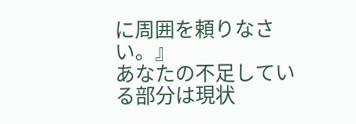に周囲を頼りなさい。』
あなたの不足している部分は現状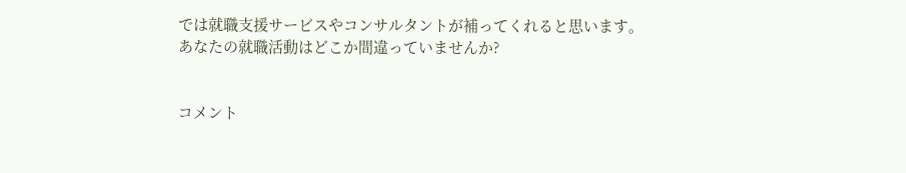では就職支援サービスやコンサルタントが補ってくれると思います。
あなたの就職活動はどこか間違っていませんか?


コメント